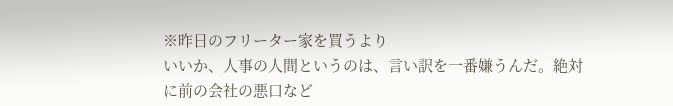※昨日のフリーター家を買うより
いいか、人事の人間というのは、言い訳を一番嫌うんだ。絶対に前の会社の悪口など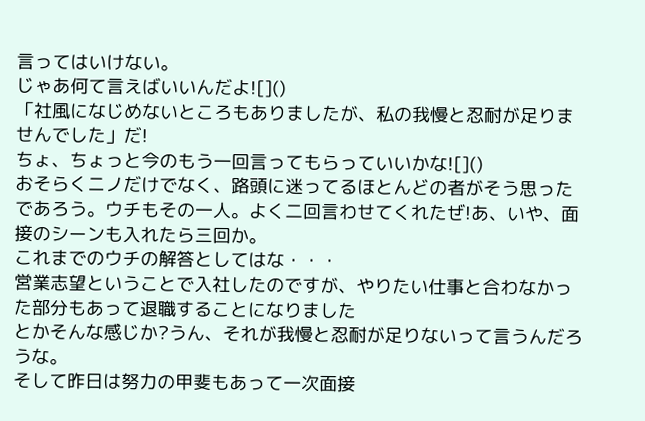言ってはいけない。
じゃあ何て言えばいいんだよ![]()
「社風になじめないところもありましたが、私の我慢と忍耐が足りませんでした」だ!
ちょ、ちょっと今のもう一回言ってもらっていいかな![]()
おそらくニノだけでなく、路頭に迷ってるほとんどの者がそう思ったであろう。ウチもその一人。よく二回言わせてくれたぜ!あ、いや、面接のシーンも入れたら三回か。
これまでのウチの解答としてはな・・・
営業志望ということで入社したのですが、やりたい仕事と合わなかった部分もあって退職することになりました
とかそんな感じか?うん、それが我慢と忍耐が足りないって言うんだろうな。
そして昨日は努力の甲斐もあって一次面接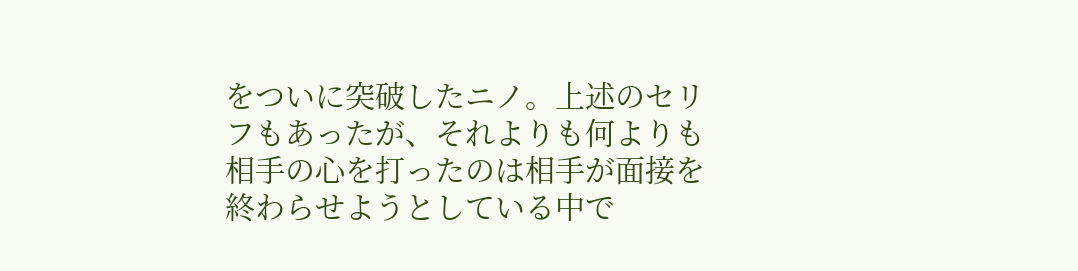をついに突破したニノ。上述のセリフもあったが、それよりも何よりも相手の心を打ったのは相手が面接を終わらせようとしている中で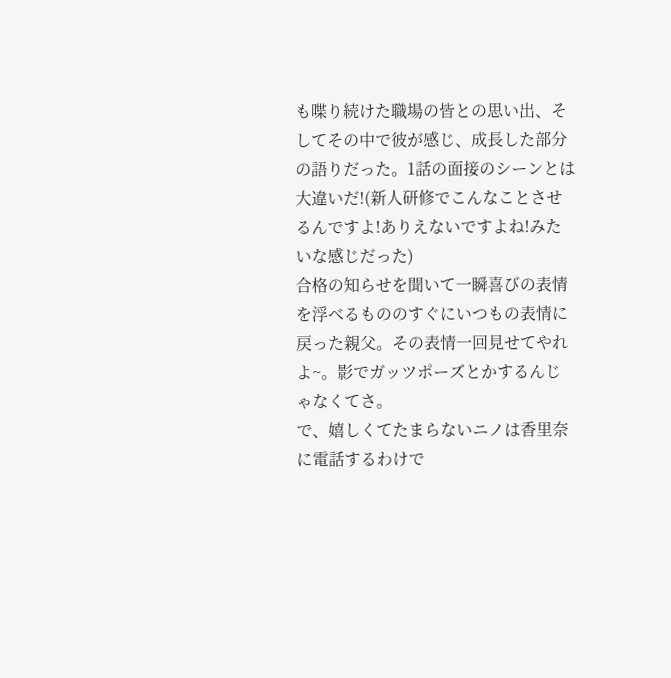も喋り続けた職場の皆との思い出、そしてその中で彼が感じ、成長した部分の語りだった。1話の面接のシーンとは大違いだ!(新人研修でこんなことさせるんですよ!ありえないですよね!みたいな感じだった)
合格の知らせを聞いて一瞬喜びの表情を浮べるもののすぐにいつもの表情に戻った親父。その表情一回見せてやれよ~。影でガッツポーズとかするんじゃなくてさ。
で、嬉しくてたまらないニノは香里奈に電話するわけで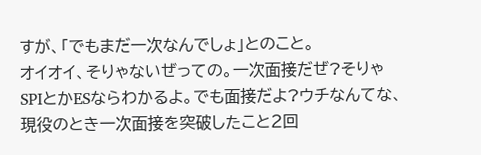すが、「でもまだ一次なんでしょ」とのこと。
オイオイ、そりゃないぜっての。一次面接だぜ?そりゃSPIとかESならわかるよ。でも面接だよ?ウチなんてな、現役のとき一次面接を突破したこと2回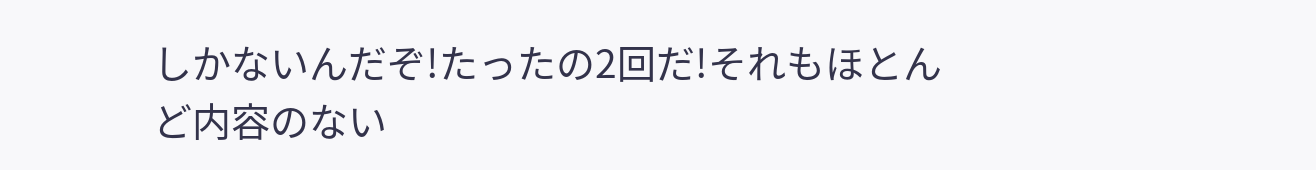しかないんだぞ!たったの2回だ!それもほとんど内容のない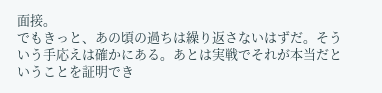面接。
でもきっと、あの頃の過ちは繰り返さないはずだ。そういう手応えは確かにある。あとは実戦でそれが本当だということを証明でき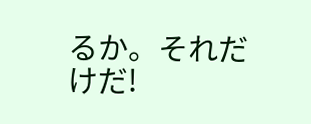るか。それだけだ!